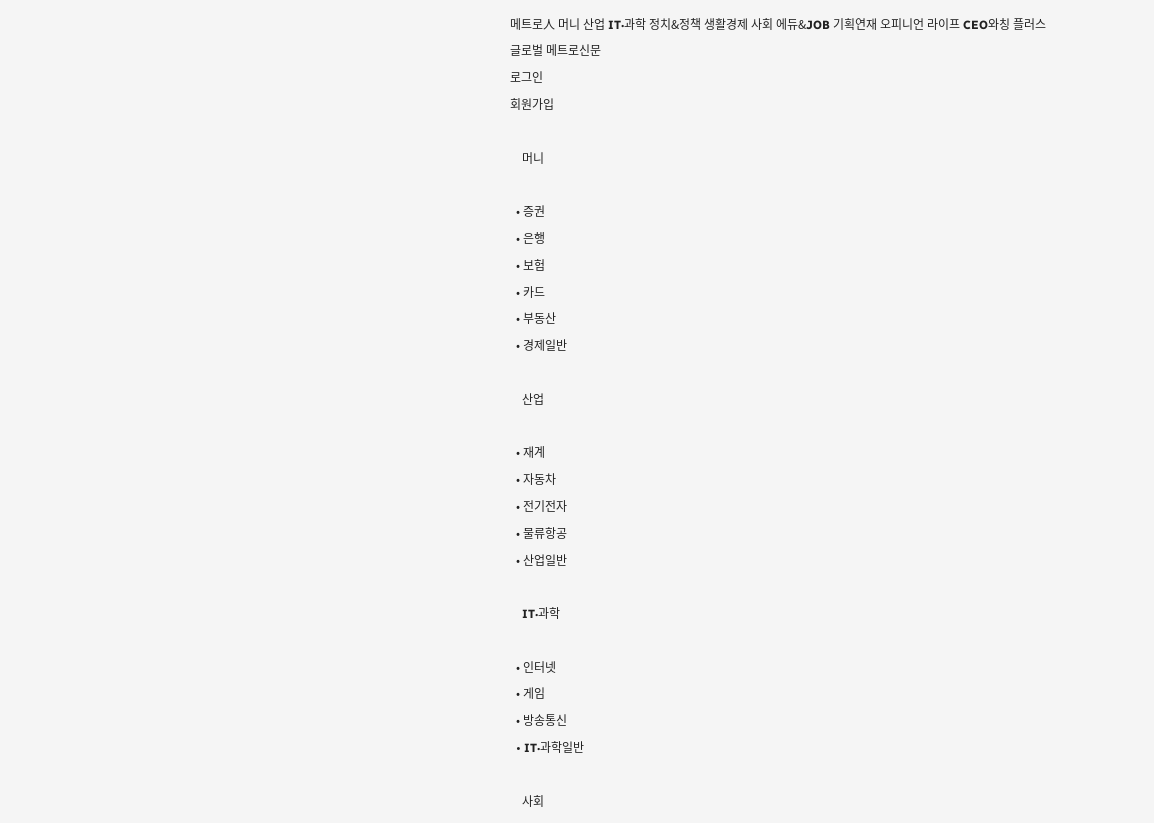메트로人 머니 산업 IT·과학 정치&정책 생활경제 사회 에듀&JOB 기획연재 오피니언 라이프 CEO와칭 플러스
글로벌 메트로신문
로그인
회원가입

    머니

  • 증권
  • 은행
  • 보험
  • 카드
  • 부동산
  • 경제일반

    산업

  • 재계
  • 자동차
  • 전기전자
  • 물류항공
  • 산업일반

    IT·과학

  • 인터넷
  • 게임
  • 방송통신
  • IT·과학일반

    사회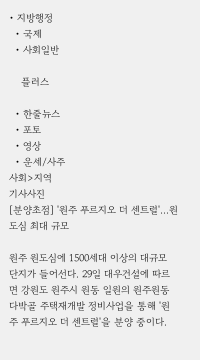• 지방행정
  • 국제
  • 사회일반

    플러스

  • 한줄뉴스
  • 포토
  • 영상
  • 운세/사주
사회>지역
기사사진
[분양초점] '원주 푸르지오 더 센트럴'…원도심 최대 규모

원주 원도심에 1500세대 이상의 대규모 단지가 들어선다. 29일 대우건설에 따르면 강원도 원주시 원동 일원의 원주원동다박골 주택재개발 정비사업을 통해 '원주 푸르지오 더 센트럴'을 분양 중이다.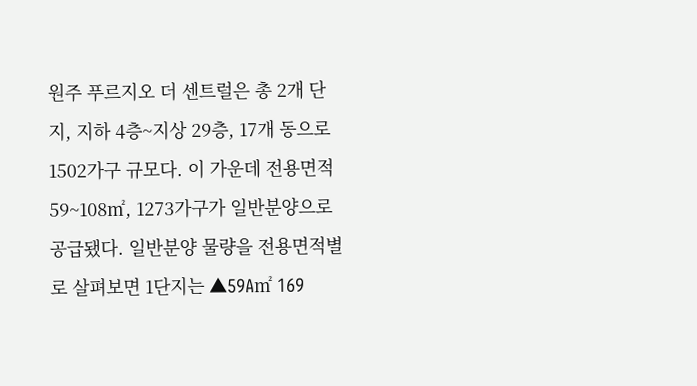원주 푸르지오 더 센트럴은 총 2개 단지, 지하 4층~지상 29층, 17개 동으로 1502가구 규모다. 이 가운데 전용면적 59~108㎡, 1273가구가 일반분양으로 공급됐다. 일반분양 물량을 전용면적별로 살펴보면 1단지는 ▲59A㎡ 169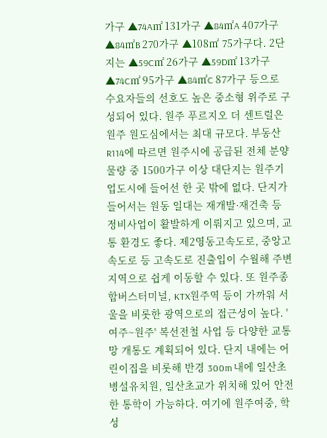가구 ▲74A㎡ 131가구 ▲84㎡A 407가구 ▲84㎡B 270가구 ▲108㎡ 75가구다. 2단지는 ▲59C㎡ 26가구 ▲59D㎡ 13가구 ▲74C㎡ 95가구 ▲84㎡C 87가구 등으로 수요자들의 선호도 높은 중소형 위주로 구성되어 있다. 원주 푸르지오 더 센트럴은 원주 원도심에서는 최대 규모다. 부동산R114에 따르면 원주시에 공급된 전체 분양 물량 중 1500가구 이상 대단지는 원주기업도시에 들어선 한 곳 밖에 없다. 단지가 들어서는 원동 일대는 재개발·재건축 등 정비사업이 활발하게 이뤄지고 있으며, 교통 환경도 좋다. 제2영동고속도로, 중앙고속도로 등 고속도로 진출입이 수월해 주변 지역으로 쉽게 이동할 수 있다. 또 원주종합버스터미널, KTX원주역 등이 가까워 서울을 비롯한 광역으로의 접근성이 높다. '여주~원주' 복선전철 사업 등 다양한 교통망 개통도 계획되어 있다. 단지 내에는 어린이집을 비롯해 반경 300m 내에 일산초 병설유치원, 일산초교가 위치해 있어 안전한 통학이 가능하다. 여기에 원주여중, 학성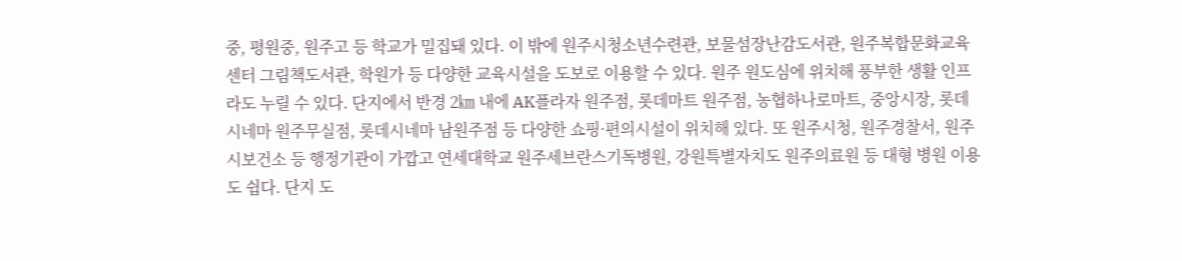중, 평원중, 원주고 등 학교가 밀집돼 있다. 이 밖에 원주시청소년수련관, 보물섬장난감도서관, 원주복합문화교육센터 그림책도서관, 학원가 등 다양한 교육시설을 도보로 이용할 수 있다. 원주 원도심에 위치해 풍부한 생활 인프라도 누릴 수 있다. 단지에서 반경 2㎞ 내에 AK플라자 원주점, 롯데마트 원주점, 농협하나로마트, 중앙시장, 롯데시네마 원주무실점, 롯데시네마 남원주점 등 다양한 쇼핑·편의시설이 위치해 있다. 또 원주시청, 원주경찰서, 원주시보건소 등 행정기관이 가깝고 연세대학교 원주세브란스기독병원, 강원특별자치도 원주의료원 등 대형 병원 이용도 쉽다. 단지 도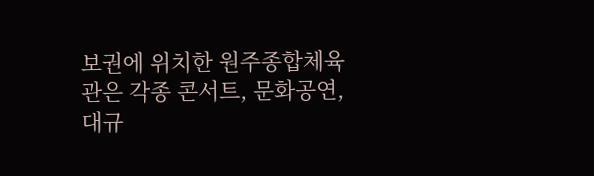보권에 위치한 원주종합체육관은 각종 콘서트, 문화공연, 대규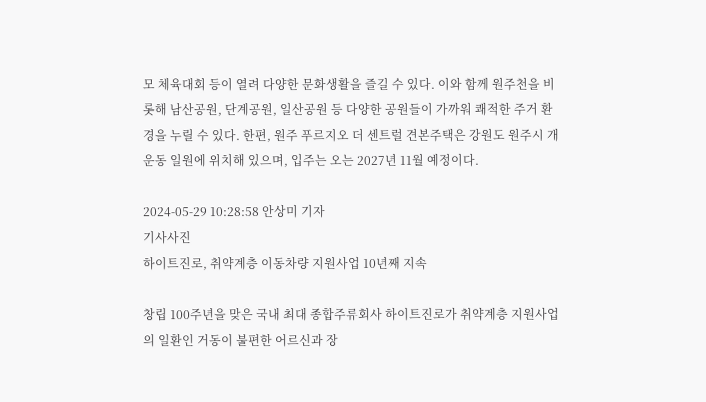모 체육대회 등이 열려 다양한 문화생활을 즐길 수 있다. 이와 함께 원주천을 비롯해 남산공원, 단계공원, 일산공원 등 다양한 공원들이 가까워 쾌적한 주거 환경을 누릴 수 있다. 한편, 원주 푸르지오 더 센트럴 견본주택은 강원도 원주시 개운동 일원에 위치해 있으며, 입주는 오는 2027년 11월 예정이다.

2024-05-29 10:28:58 안상미 기자
기사사진
하이트진로, 취약계층 이동차량 지원사업 10년째 지속

창립 100주년을 맞은 국내 최대 종합주류회사 하이트진로가 취약계층 지원사업의 일환인 거동이 불편한 어르신과 장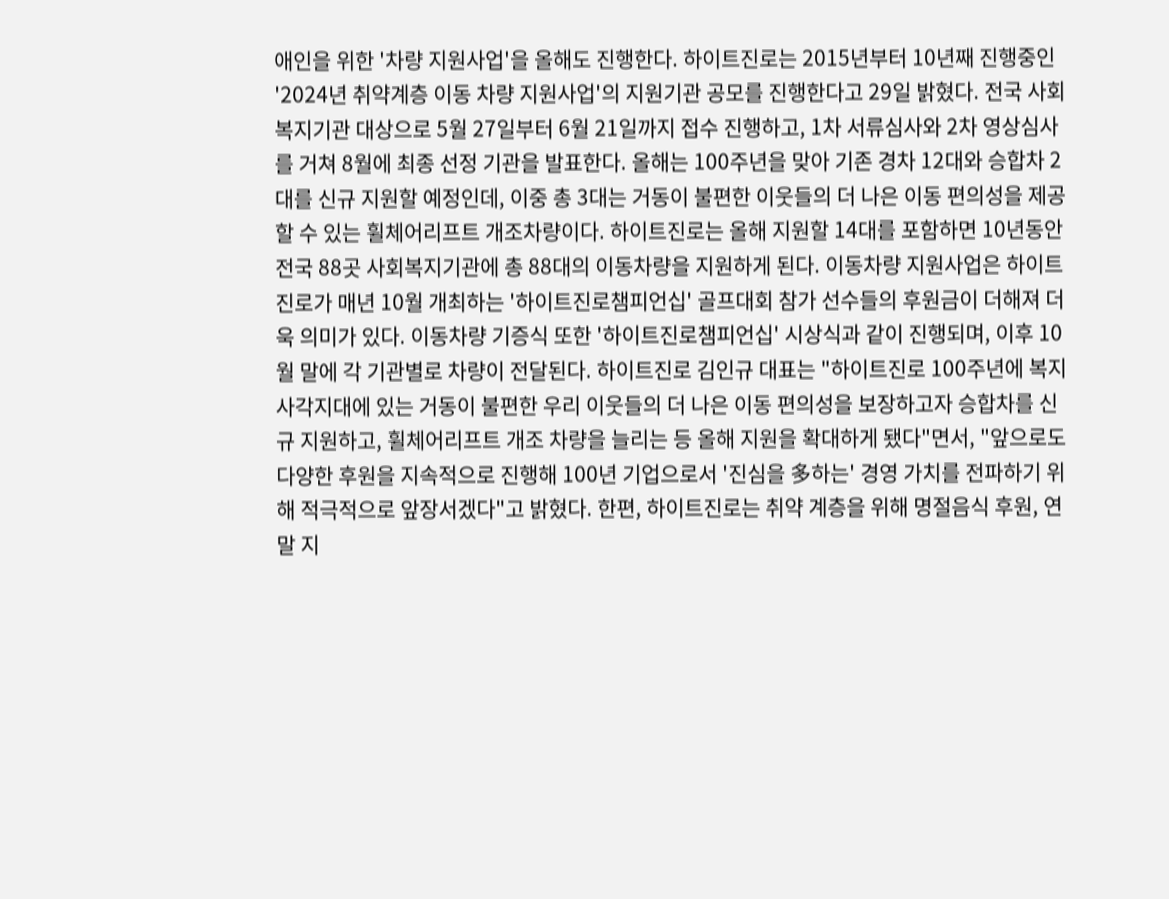애인을 위한 '차량 지원사업'을 올해도 진행한다. 하이트진로는 2015년부터 10년째 진행중인 '2024년 취약계층 이동 차량 지원사업'의 지원기관 공모를 진행한다고 29일 밝혔다. 전국 사회복지기관 대상으로 5월 27일부터 6월 21일까지 접수 진행하고, 1차 서류심사와 2차 영상심사를 거쳐 8월에 최종 선정 기관을 발표한다. 올해는 100주년을 맞아 기존 경차 12대와 승합차 2대를 신규 지원할 예정인데, 이중 총 3대는 거동이 불편한 이웃들의 더 나은 이동 편의성을 제공할 수 있는 휠체어리프트 개조차량이다. 하이트진로는 올해 지원할 14대를 포함하면 10년동안 전국 88곳 사회복지기관에 총 88대의 이동차량을 지원하게 된다. 이동차량 지원사업은 하이트진로가 매년 10월 개최하는 '하이트진로챔피언십' 골프대회 참가 선수들의 후원금이 더해져 더욱 의미가 있다. 이동차량 기증식 또한 '하이트진로챔피언십' 시상식과 같이 진행되며, 이후 10월 말에 각 기관별로 차량이 전달된다. 하이트진로 김인규 대표는 "하이트진로 100주년에 복지 사각지대에 있는 거동이 불편한 우리 이웃들의 더 나은 이동 편의성을 보장하고자 승합차를 신규 지원하고, 휠체어리프트 개조 차량을 늘리는 등 올해 지원을 확대하게 됐다"면서, "앞으로도 다양한 후원을 지속적으로 진행해 100년 기업으로서 '진심을 多하는' 경영 가치를 전파하기 위해 적극적으로 앞장서겠다"고 밝혔다. 한편, 하이트진로는 취약 계층을 위해 명절음식 후원, 연말 지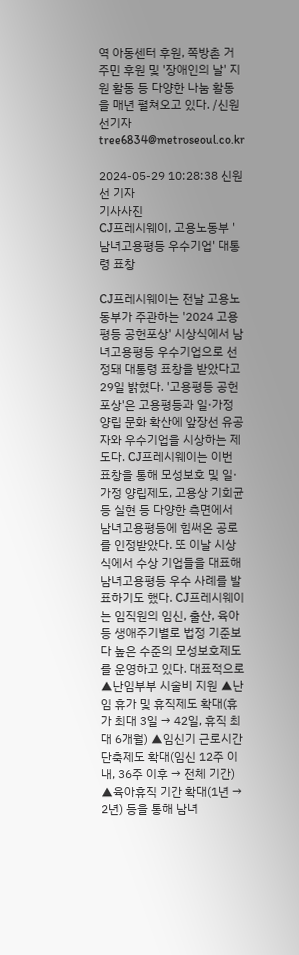역 아동센터 후원, 쪽방촌 거주민 후원 및 '장애인의 날' 지원 활동 등 다양한 나눔 활동을 매년 펼쳐오고 있다. /신원선기자 tree6834@metroseoul.co.kr

2024-05-29 10:28:38 신원선 기자
기사사진
CJ프레시웨이, 고용노동부 '남녀고용평등 우수기업' 대통령 표창

CJ프레시웨이는 전날 고용노동부가 주관하는 '2024 고용평등 공헌포상' 시상식에서 남녀고용평등 우수기업으로 선정돼 대통령 표창을 받았다고 29일 밝혔다. '고용평등 공헌포상'은 고용평등과 일·가정 양립 문화 확산에 앞장선 유공자와 우수기업을 시상하는 제도다. CJ프레시웨이는 이번 표창을 통해 모성보호 및 일·가정 양립제도, 고용상 기회균등 실현 등 다양한 측면에서 남녀고용평등에 힘써온 공로를 인정받았다. 또 이날 시상식에서 수상 기업들을 대표해 남녀고용평등 우수 사례를 발표하기도 했다. CJ프레시웨이는 임직원의 임신, 출산, 육아 등 생애주기별로 법정 기준보다 높은 수준의 모성보호제도를 운영하고 있다. 대표적으로 ▲난임부부 시술비 지원 ▲난임 휴가 및 휴직제도 확대(휴가 최대 3일 → 42일, 휴직 최대 6개월) ▲임신기 근로시간 단축제도 확대(임신 12주 이내, 36주 이후 → 전체 기간) ▲육아휴직 기간 확대(1년 → 2년) 등을 통해 남녀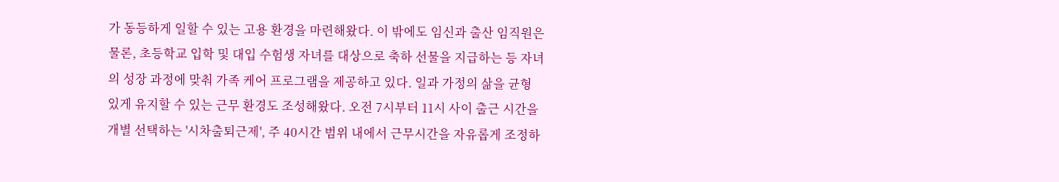가 동등하게 일할 수 있는 고용 환경을 마련해왔다. 이 밖에도 임신과 출산 임직원은 물론, 초등학교 입학 및 대입 수험생 자녀를 대상으로 축하 선물을 지급하는 등 자녀의 성장 과정에 맞춰 가족 케어 프로그램을 제공하고 있다. 일과 가정의 삶을 균형 있게 유지할 수 있는 근무 환경도 조성해왔다. 오전 7시부터 11시 사이 출근 시간을 개별 선택하는 '시차출퇴근제', 주 40시간 범위 내에서 근무시간을 자유롭게 조정하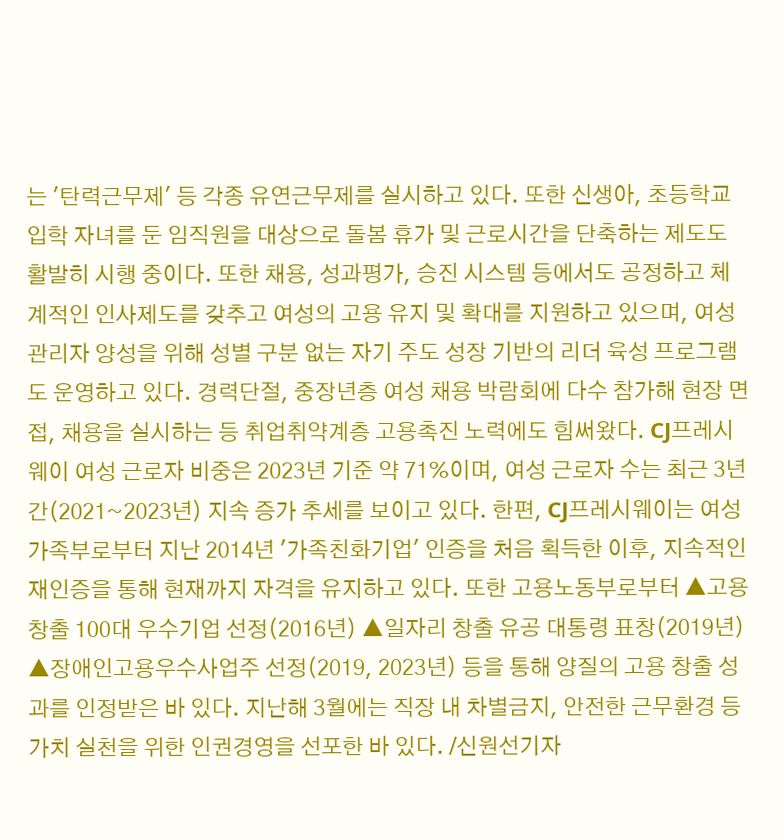는 '탄력근무제' 등 각종 유연근무제를 실시하고 있다. 또한 신생아, 초등학교 입학 자녀를 둔 임직원을 대상으로 돌봄 휴가 및 근로시간을 단축하는 제도도 활발히 시행 중이다. 또한 채용, 성과평가, 승진 시스템 등에서도 공정하고 체계적인 인사제도를 갖추고 여성의 고용 유지 및 확대를 지원하고 있으며, 여성 관리자 양성을 위해 성별 구분 없는 자기 주도 성장 기반의 리더 육성 프로그램도 운영하고 있다. 경력단절, 중장년층 여성 채용 박람회에 다수 참가해 현장 면접, 채용을 실시하는 등 취업취약계층 고용촉진 노력에도 힘써왔다. CJ프레시웨이 여성 근로자 비중은 2023년 기준 약 71%이며, 여성 근로자 수는 최근 3년간(2021~2023년) 지속 증가 추세를 보이고 있다. 한편, CJ프레시웨이는 여성가족부로부터 지난 2014년 '가족친화기업' 인증을 처음 획득한 이후, 지속적인 재인증을 통해 현재까지 자격을 유지하고 있다. 또한 고용노동부로부터 ▲고용창출 100대 우수기업 선정(2016년) ▲일자리 창출 유공 대통령 표창(2019년) ▲장애인고용우수사업주 선정(2019, 2023년) 등을 통해 양질의 고용 창출 성과를 인정받은 바 있다. 지난해 3월에는 직장 내 차별금지, 안전한 근무환경 등 가치 실천을 위한 인권경영을 선포한 바 있다. /신원선기자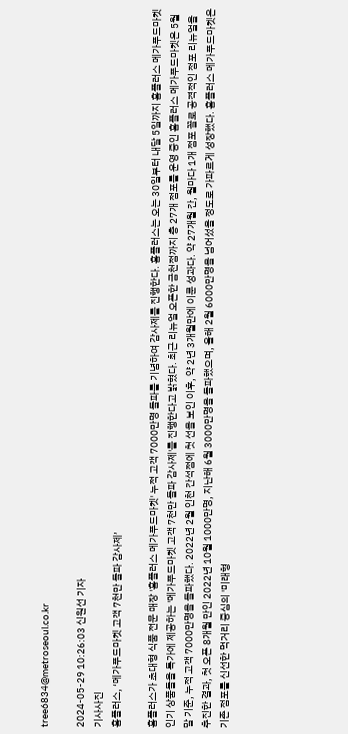tree6834@metroseoul.co.kr

2024-05-29 10:26:03 신원선 기자
기사사진
홈플러스, ‘메가푸드마켓 고객 7천만 돌파 감사제’

홈플러스가 초대형 식품 전문 매장 '홈플러스 메가푸드마켓' 누적 고객 7000만명 돌파를 기념하여 감사제를 진행한다. 홈플러스는 오는 30일부터 내달 5일까지 홈플러스 메가푸드마켓 인기 상품들을 특가에 제공하는 '메가푸드마켓 고객 7천만 돌파 감사제'를 진행한다고 밝혔다. 최근 리뉴얼 오픈한 금천점까지 총 27개 점포를 운영 중인 홈플러스 메가푸드마켓은 5월 말 기준, 누적 고객 7000만명을 돌파했다. 2022년 2월 인천 간석점에 첫 선을 보인 이후, 약 2년 3개월만에 이룬 성과다. 약 27개월 간, 월마다 1개 점포 꼴로 공격적인 점포 리뉴얼을 추진한 결과, 첫 오픈 8개월 만인 2022년 10월 1000만명, 지난해 6월 3000만명을 돌파했으며, 올해 2월 6000만명을 넘어섰을 정도로 가파르게 성장했다. 홈플러스 메가푸드마켓은 기존 점포를 신선한 먹거리 중심의 '미래형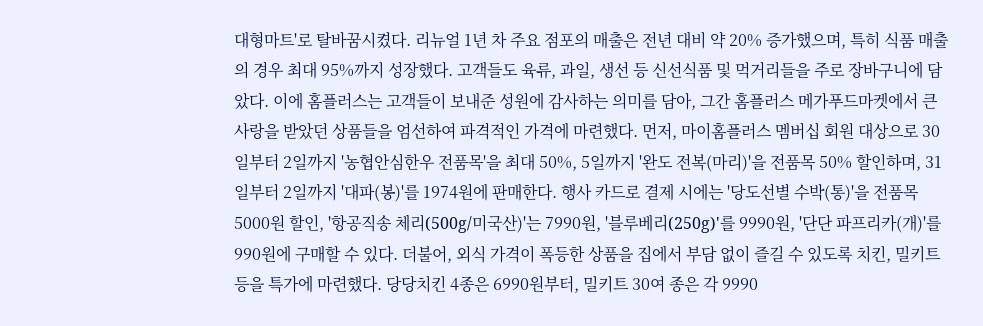대형마트'로 탈바꿈시켰다. 리뉴얼 1년 차 주요 점포의 매출은 전년 대비 약 20% 증가했으며, 특히 식품 매출의 경우 최대 95%까지 성장했다. 고객들도 육류, 과일, 생선 등 신선식품 및 먹거리들을 주로 장바구니에 담았다. 이에 홈플러스는 고객들이 보내준 성원에 감사하는 의미를 담아, 그간 홈플러스 메가푸드마켓에서 큰 사랑을 받았던 상품들을 엄선하여 파격적인 가격에 마련했다. 먼저, 마이홈플러스 멤버십 회원 대상으로 30일부터 2일까지 '농협안심한우 전품목'을 최대 50%, 5일까지 '완도 전복(마리)'을 전품목 50% 할인하며, 31일부터 2일까지 '대파(봉)'를 1974원에 판매한다. 행사 카드로 결제 시에는 '당도선별 수박(통)'을 전품목 5000원 할인, '항공직송 체리(500g/미국산)'는 7990원, '블루베리(250g)'를 9990원, '단단 파프리카(개)'를 990원에 구매할 수 있다. 더불어, 외식 가격이 폭등한 상품을 집에서 부담 없이 즐길 수 있도록 치킨, 밀키트 등을 특가에 마련했다. 당당치킨 4종은 6990원부터, 밀키트 30여 종은 각 9990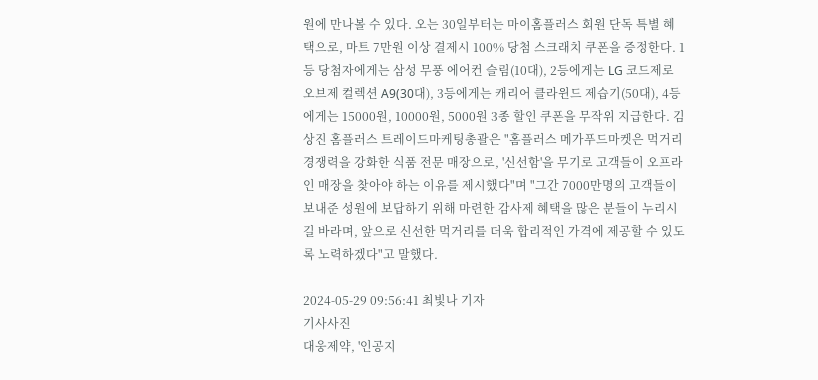원에 만나볼 수 있다. 오는 30일부터는 마이홈플러스 회원 단독 특별 혜택으로, 마트 7만원 이상 결제시 100% 당첨 스크래치 쿠폰을 증정한다. 1등 당첨자에게는 삼성 무풍 에어컨 슬림(10대), 2등에게는 LG 코드제로 오브제 컬렉션 A9(30대), 3등에게는 캐리어 클라윈드 제습기(50대), 4등에게는 15000원, 10000원, 5000원 3종 할인 쿠폰을 무작위 지급한다. 김상진 홈플러스 트레이드마케팅총괄은 "홈플러스 메가푸드마켓은 먹거리 경쟁력을 강화한 식품 전문 매장으로, '신선함'을 무기로 고객들이 오프라인 매장을 찾아야 하는 이유를 제시했다"며 "그간 7000만명의 고객들이 보내준 성원에 보답하기 위해 마련한 감사제 혜택을 많은 분들이 누리시길 바라며, 앞으로 신선한 먹거리를 더욱 합리적인 가격에 제공할 수 있도록 노력하겠다"고 말했다.

2024-05-29 09:56:41 최빛나 기자
기사사진
대웅제약, '인공지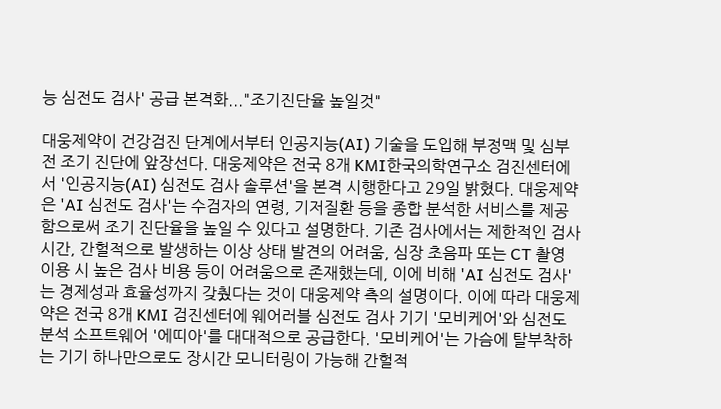능 심전도 검사' 공급 본격화..."조기진단율 높일것"

대웅제약이 건강검진 단계에서부터 인공지능(AI) 기술을 도입해 부정맥 및 심부전 조기 진단에 앞장선다. 대웅제약은 전국 8개 KMI한국의학연구소 검진센터에서 '인공지능(AI) 심전도 검사 솔루션'을 본격 시행한다고 29일 밝혔다. 대웅제약은 'AI 심전도 검사'는 수검자의 연령, 기저질환 등을 종합 분석한 서비스를 제공함으로써 조기 진단율을 높일 수 있다고 설명한다. 기존 검사에서는 제한적인 검사 시간, 간헐적으로 발생하는 이상 상태 발견의 어려움, 심장 초음파 또는 CT 촬영 이용 시 높은 검사 비용 등이 어려움으로 존재했는데, 이에 비해 'AI 심전도 검사'는 경제성과 효율성까지 갖췄다는 것이 대웅제약 측의 설명이다. 이에 따라 대웅제약은 전국 8개 KMI 검진센터에 웨어러블 심전도 검사 기기 '모비케어'와 심전도 분석 소프트웨어 '에띠아'를 대대적으로 공급한다. '모비케어'는 가슴에 탈부착하는 기기 하나만으로도 장시간 모니터링이 가능해 간헐적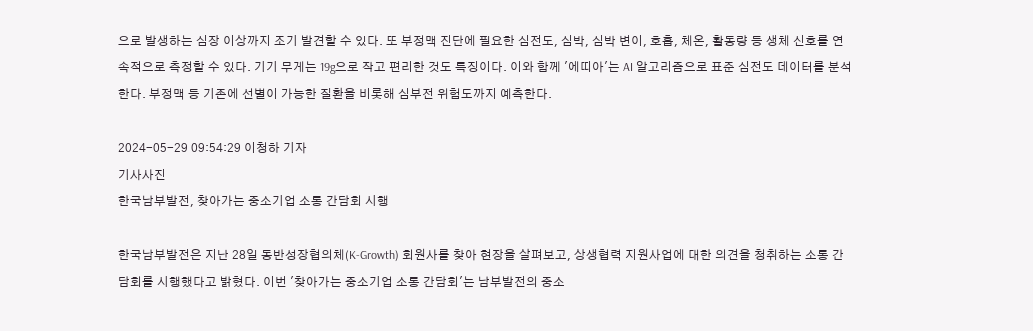으로 발생하는 심장 이상까지 조기 발견할 수 있다. 또 부정맥 진단에 필요한 심전도, 심박, 심박 변이, 호흡, 체온, 활동량 등 생체 신호를 연속적으로 측정할 수 있다. 기기 무게는 19g으로 작고 편리한 것도 특징이다. 이와 함께 '에띠아'는 AI 알고리즘으로 표준 심전도 데이터를 분석한다. 부정맥 등 기존에 선별이 가능한 질환을 비롯해 심부전 위험도까지 예측한다.

2024-05-29 09:54:29 이청하 기자
기사사진
한국남부발전, 찾아가는 중소기업 소통 간담회 시행

한국남부발전은 지난 28일 동반성장협의체(K-Growth) 회원사를 찾아 현장을 살펴보고, 상생협력 지원사업에 대한 의견을 청취하는 소통 간담회를 시행했다고 밝혔다. 이번 '찾아가는 중소기업 소통 간담회'는 남부발전의 중소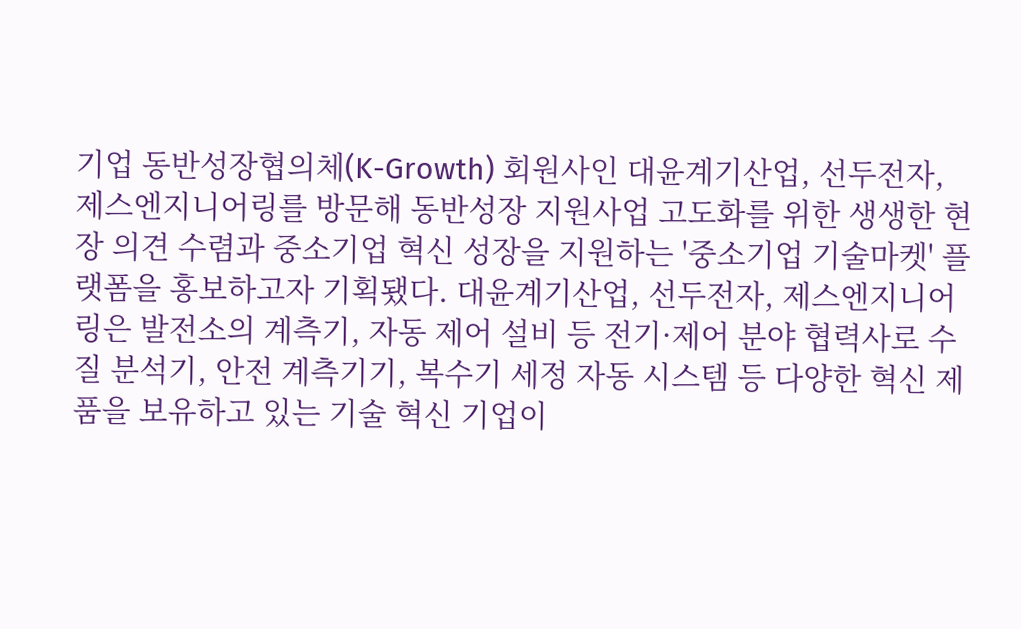기업 동반성장협의체(K-Growth) 회원사인 대윤계기산업, 선두전자, 제스엔지니어링를 방문해 동반성장 지원사업 고도화를 위한 생생한 현장 의견 수렴과 중소기업 혁신 성장을 지원하는 '중소기업 기술마켓' 플랫폼을 홍보하고자 기획됐다. 대윤계기산업, 선두전자, 제스엔지니어링은 발전소의 계측기, 자동 제어 설비 등 전기·제어 분야 협력사로 수질 분석기, 안전 계측기기, 복수기 세정 자동 시스템 등 다양한 혁신 제품을 보유하고 있는 기술 혁신 기업이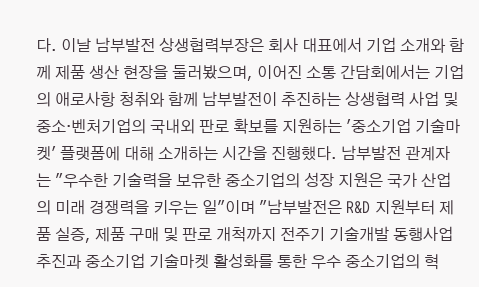다. 이날 남부발전 상생협력부장은 회사 대표에서 기업 소개와 함께 제품 생산 현장을 둘러봤으며, 이어진 소통 간담회에서는 기업의 애로사항 청취와 함께 남부발전이 추진하는 상생협력 사업 및 중소·벤처기업의 국내외 판로 확보를 지원하는 '중소기업 기술마켓' 플랫폼에 대해 소개하는 시간을 진행했다. 남부발전 관계자는 "우수한 기술력을 보유한 중소기업의 성장 지원은 국가 산업의 미래 경쟁력을 키우는 일"이며 "남부발전은 R&D 지원부터 제품 실증, 제품 구매 및 판로 개척까지 전주기 기술개발 동행사업 추진과 중소기업 기술마켓 활성화를 통한 우수 중소기업의 혁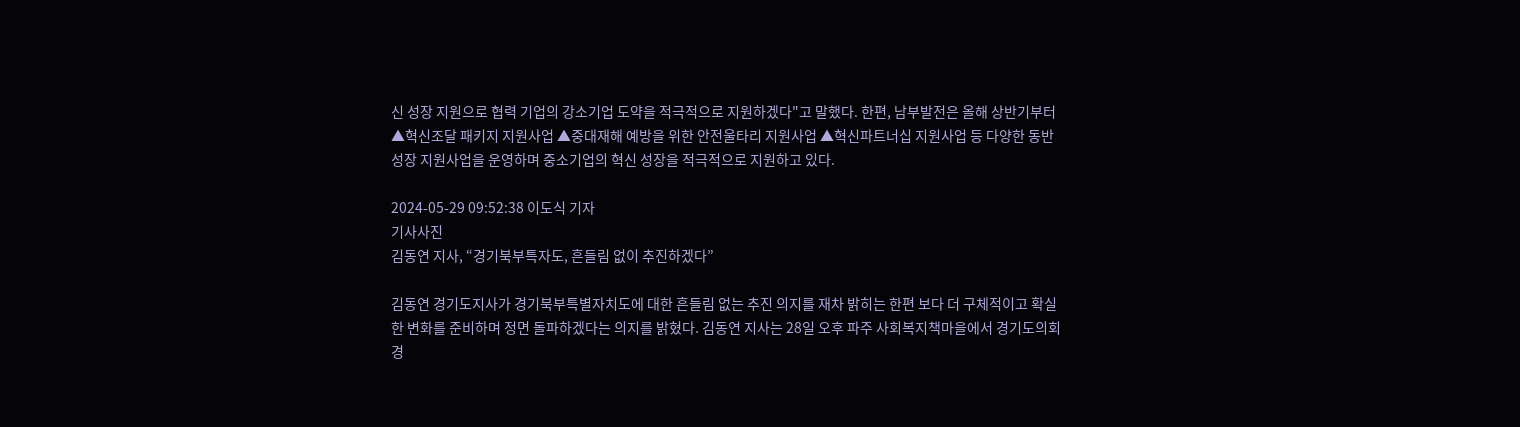신 성장 지원으로 협력 기업의 강소기업 도약을 적극적으로 지원하겠다"고 말했다. 한편, 남부발전은 올해 상반기부터 ▲혁신조달 패키지 지원사업 ▲중대재해 예방을 위한 안전울타리 지원사업 ▲혁신파트너십 지원사업 등 다양한 동반성장 지원사업을 운영하며 중소기업의 혁신 성장을 적극적으로 지원하고 있다.

2024-05-29 09:52:38 이도식 기자
기사사진
김동연 지사, “경기북부특자도, 흔들림 없이 추진하겠다”

김동연 경기도지사가 경기북부특별자치도에 대한 흔들림 없는 추진 의지를 재차 밝히는 한편 보다 더 구체적이고 확실한 변화를 준비하며 정면 돌파하겠다는 의지를 밝혔다. 김동연 지사는 28일 오후 파주 사회복지책마을에서 경기도의회 경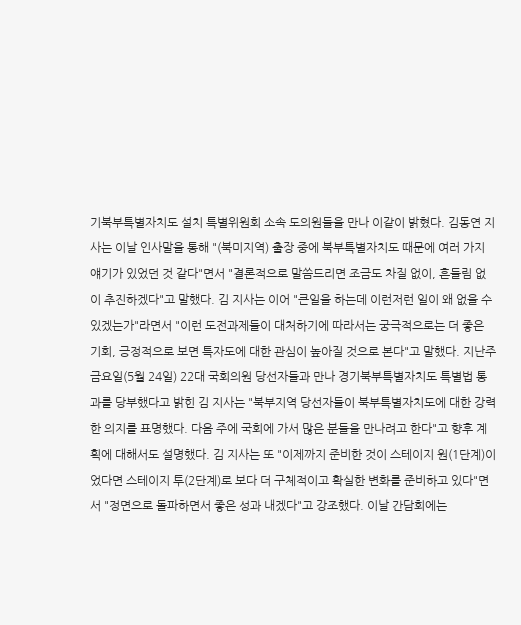기북부특별자치도 설치 특별위원회 소속 도의원들을 만나 이같이 밝혔다. 김동연 지사는 이날 인사말을 통해 "(북미지역) 출장 중에 북부특별자치도 때문에 여러 가지 얘기가 있었던 것 같다"면서 "결론적으로 말씀드리면 조금도 차질 없이, 흔들림 없이 추진하겠다"고 말했다. 김 지사는 이어 "큰일을 하는데 이런저런 일이 왜 없을 수 있겠는가"라면서 "이런 도전과제들이 대처하기에 따라서는 궁극적으로는 더 좋은 기회, 긍정적으로 보면 특자도에 대한 관심이 높아질 것으로 본다"고 말했다. 지난주 금요일(5월 24일) 22대 국회의원 당선자들과 만나 경기북부특별자치도 특별법 통과를 당부했다고 밝힌 김 지사는 "북부지역 당선자들이 북부특별자치도에 대한 강력한 의지를 표명했다. 다음 주에 국회에 가서 많은 분들을 만나려고 한다"고 향후 계획에 대해서도 설명했다. 김 지사는 또 "이제까지 준비한 것이 스테이지 원(1단계)이었다면 스테이지 투(2단계)로 보다 더 구체적이고 확실한 변화를 준비하고 있다"면서 "정면으로 돌파하면서 좋은 성과 내겠다"고 강조했다. 이날 간담회에는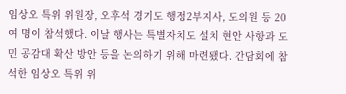임상오 특위 위원장, 오후석 경기도 행정2부지사, 도의원 등 20여 명이 참석했다. 이날 행사는 특별자치도 설치 현안 사항과 도민 공감대 확산 방안 등을 논의하기 위해 마련됐다. 간담회에 참석한 임상오 특위 위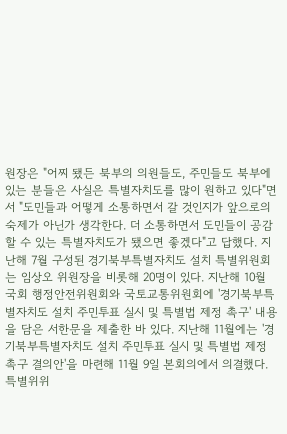원장은 "어찌 됐든 북부의 의원들도, 주민들도 북부에 있는 분들은 사실은 특별자치도를 많이 원하고 있다"면서 "도민들과 어떻게 소통하면서 갈 것인지가 앞으로의 숙제가 아닌가 생각한다. 더 소통하면서 도민들이 공감할 수 있는 특별자치도가 됐으면 좋겠다"고 답했다. 지난해 7월 구성된 경기북부특별자치도 설치 특별위원회는 임상오 위원장을 비롯해 20명이 있다. 지난해 10월 국회 행정안전위원회와 국토교통위원회에 '경기북부특별자치도 설치 주민투표 실시 및 특별법 제정 촉구' 내용을 담은 서한문을 제출한 바 있다. 지난해 11월에는 '경기북부특별자치도 설치 주민투표 실시 및 특별법 제정 촉구 결의안'을 마련해 11월 9일 본회의에서 의결했다. 특별위위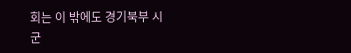회는 이 밖에도 경기북부 시군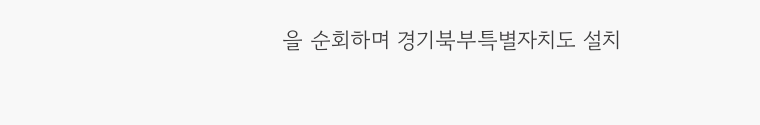을 순회하며 경기북부특별자치도 설치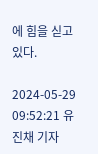에 힘을 싣고 있다.

2024-05-29 09:52:21 유진채 기자